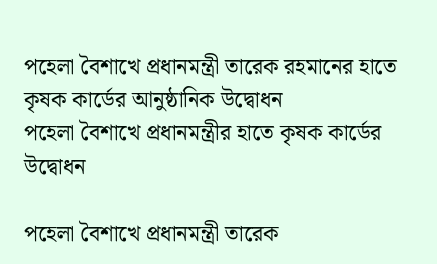পহেলা বৈশাখে প্রধানমন্ত্রী তারেক রহমানের হাতে কৃষক কার্ডের আনুষ্ঠানিক উদ্বোধন
পহেলা বৈশাখে প্রধানমন্ত্রীর হাতে কৃষক কার্ডের উদ্বোধন

পহেলা বৈশাখে প্রধানমন্ত্রী তারেক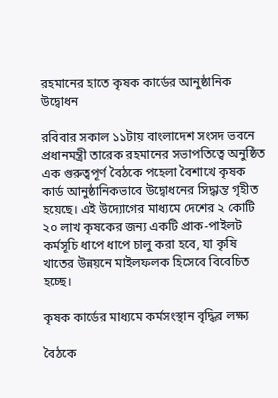রহমানের হাতে কৃষক কার্ডের আনুষ্ঠানিক উদ্বোধন

রবিবার সকাল ১১টায় বাংলাদেশ সংসদ ভবনে প্রধানমন্ত্রী তারেক রহমানের সভাপতিত্বে অনুষ্ঠিত এক গুরুত্বপূর্ণ বৈঠকে পহেলা বৈশাখে কৃষক কার্ড আনুষ্ঠানিকভাবে উদ্বোধনের সিদ্ধান্ত গৃহীত হয়েছে। এই উদ্যোগের মাধ্যমে দেশের ২ কোটি ২০ লাখ কৃষকের জন্য একটি প্রাক-পাইলট কর্মসূচি ধাপে ধাপে চালু করা হবে, যা কৃষি খাতের উন্নয়নে মাইলফলক হিসেবে বিবেচিত হচ্ছে।

কৃষক কার্ডের মাধ্যমে কর্মসংস্থান বৃদ্ধির লক্ষ্য

বৈঠকে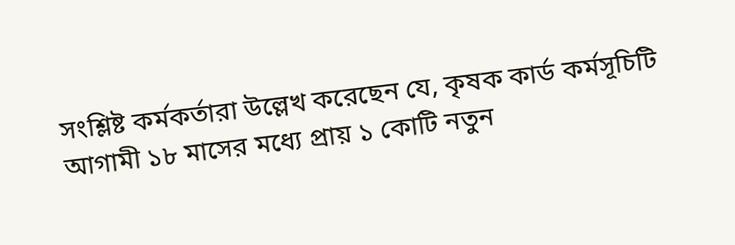সংশ্লিষ্ট কর্মকর্তারা উল্লেখ করেছেন যে, কৃষক কার্ড কর্মসূচিটি আগামী ১৮ মাসের মধ্যে প্রায় ১ কোটি নতুন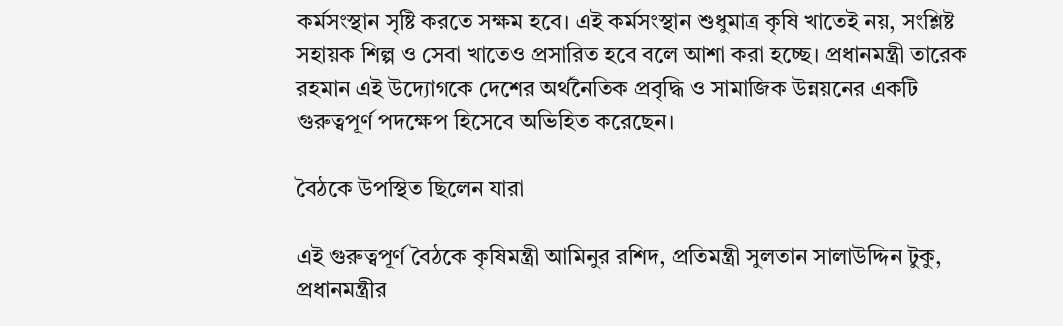কর্মসংস্থান সৃষ্টি করতে সক্ষম হবে। এই কর্মসংস্থান শুধুমাত্র কৃষি খাতেই নয়, সংশ্লিষ্ট সহায়ক শিল্প ও সেবা খাতেও প্রসারিত হবে বলে আশা করা হচ্ছে। প্রধানমন্ত্রী তারেক রহমান এই উদ্যোগকে দেশের অর্থনৈতিক প্রবৃদ্ধি ও সামাজিক উন্নয়নের একটি গুরুত্বপূর্ণ পদক্ষেপ হিসেবে অভিহিত করেছেন।

বৈঠকে উপস্থিত ছিলেন যারা

এই গুরুত্বপূর্ণ বৈঠকে কৃষিমন্ত্রী আমিনুর রশিদ, প্রতিমন্ত্রী সুলতান সালাউদ্দিন টুকু, প্রধানমন্ত্রীর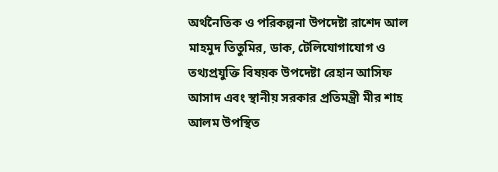অর্থনৈতিক ও পরিকল্পনা উপদেষ্টা রাশেদ আল মাহমুদ তিতুমির, ডাক, টেলিযোগাযোগ ও তথ্যপ্রযুক্তি বিষয়ক উপদেষ্টা রেহান আসিফ আসাদ এবং স্থানীয় সরকার প্রতিমন্ত্রী মীর শাহ আলম উপস্থিত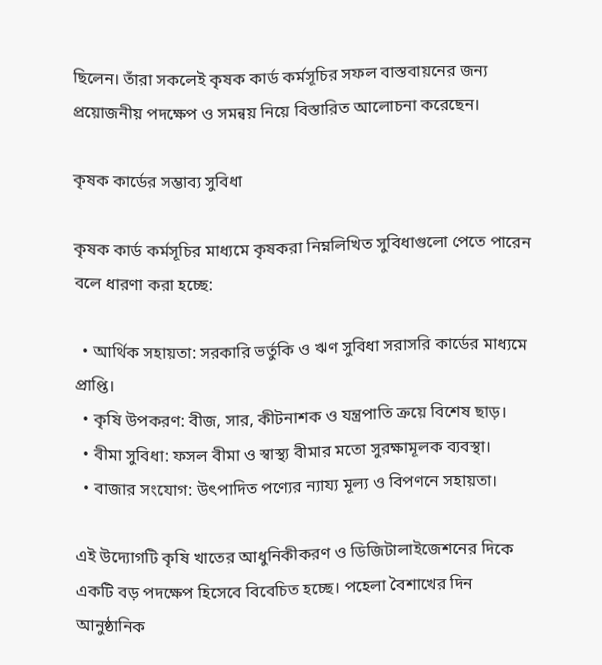ছিলেন। তাঁরা সকলেই কৃষক কার্ড কর্মসূচির সফল বাস্তবায়নের জন্য প্রয়োজনীয় পদক্ষেপ ও সমন্বয় নিয়ে বিস্তারিত আলোচনা করেছেন।

কৃষক কার্ডের সম্ভাব্য সুবিধা

কৃষক কার্ড কর্মসূচির মাধ্যমে কৃষকরা নিম্নলিখিত সুবিধাগুলো পেতে পারেন বলে ধারণা করা হচ্ছে:

  • আর্থিক সহায়তা: সরকারি ভর্তুকি ও ঋণ সুবিধা সরাসরি কার্ডের মাধ্যমে প্রাপ্তি।
  • কৃষি উপকরণ: বীজ, সার, কীটনাশক ও যন্ত্রপাতি ক্রয়ে বিশেষ ছাড়।
  • বীমা সুবিধা: ফসল বীমা ও স্বাস্থ্য বীমার মতো সুরক্ষামূলক ব্যবস্থা।
  • বাজার সংযোগ: উৎপাদিত পণ্যের ন্যায্য মূল্য ও বিপণনে সহায়তা।

এই উদ্যোগটি কৃষি খাতের আধুনিকীকরণ ও ডিজিটালাইজেশনের দিকে একটি বড় পদক্ষেপ হিসেবে বিবেচিত হচ্ছে। পহেলা বৈশাখের দিন আনুষ্ঠানিক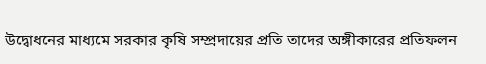উদ্বোধনের মাধ্যমে সরকার কৃষি সম্প্রদায়ের প্রতি তাদের অঙ্গীকারের প্রতিফলন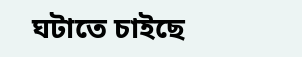ঘটাতে চাইছে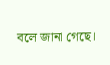বলে জানা গেছে।